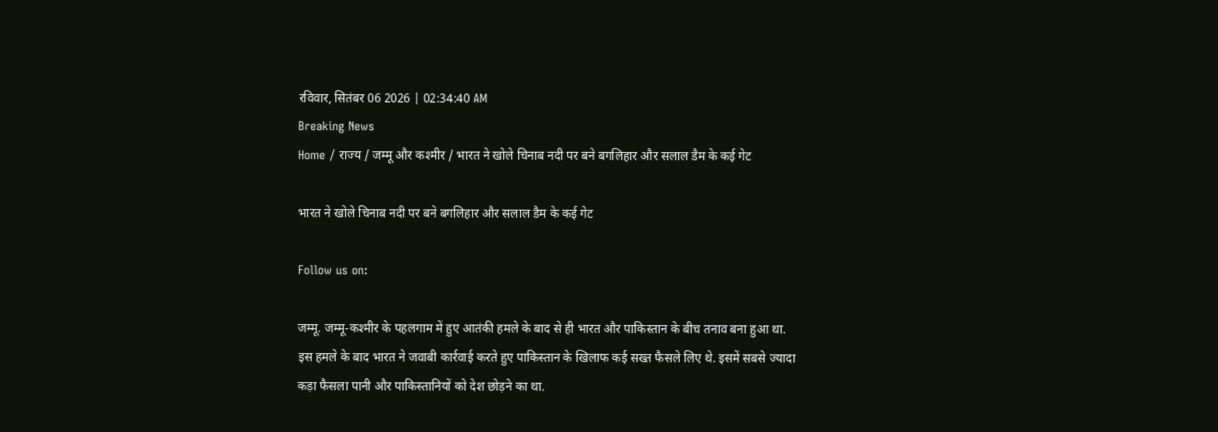रविवार, सितंबर 06 2026 | 02:34:40 AM
Breaking News
Home / राज्य / जम्मू और कश्मीर / भारत ने खोले चिनाब नदी पर बने बगलिहार और सलाल डैम के कई गेट

भारत ने खोले चिनाब नदी पर बने बगलिहार और सलाल डैम के कई गेट

Follow us on:

जम्मू. जम्मू-कश्मीर के पहलगाम में हुए आतंकी हमले के बाद से ही भारत और पाकिस्तान के बीच तनाव बना हुआ था. इस हमले के बाद भारत ने जवाबी कार्रवाई करते हुए पाकिस्तान के खिलाफ कई सख्त फैसले लिए थे. इसमें सबसे ज्यादा कड़ा फैसला पानी और पाकिस्तानियों को देश छोड़ने का था.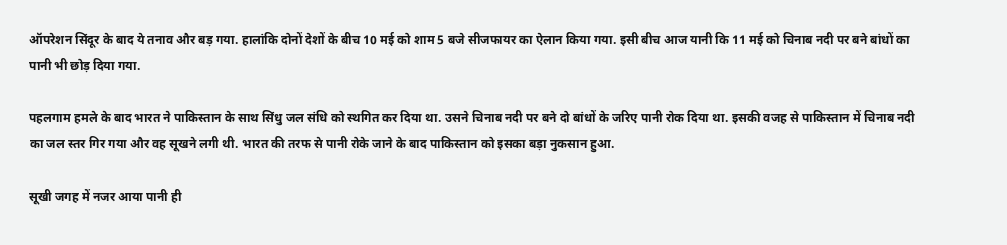ऑपरेशन सिंदूर के बाद ये तनाव और बड़ गया. हालांकि दोनों देशों के बीच 10 मई को शाम 5 बजे सीजफायर का ऐलान किया गया. इसी बीच आज यानी कि 11 मई को चिनाब नदी पर बने बांधों का पानी भी छोड़ दिया गया.

पहलगाम हमले के बाद भारत ने पाकिस्तान के साथ सिंधु जल संधि को स्थगित कर दिया था. उसने चिनाब नदी पर बने दो बांधों के जरिए पानी रोक दिया था. इसकी वजह से पाकिस्तान में चिनाब नदी का जल स्तर गिर गया और वह सूखने लगी थी. भारत की तरफ से पानी रोके जाने के बाद पाकिस्तान को इसका बड़ा नुकसान हुआ.

सूखी जगह में नजर आया पानी ही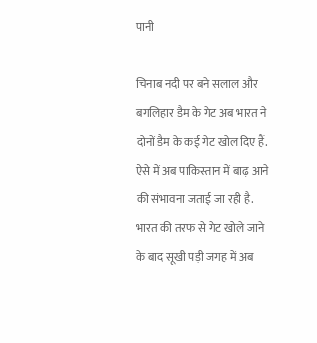पानी

चिनाब नदी पर बने सलाल और बगलिहार डैम के गेट अब भारत ने दोनों डैम के कई गेट खोल दिए हैं. ऐसे में अब पाकिस्तान में बाढ़ आने की संभावना जताई जा रही है. भारत की तरफ से गेट खोले जाने के बाद सूखी पड़ी जगह में अब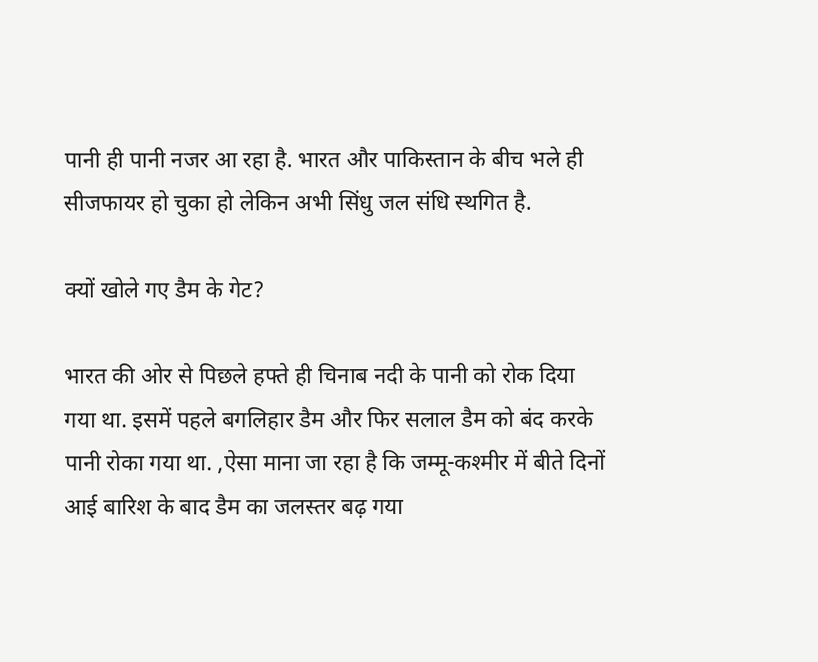पानी ही पानी नजर आ रहा है. भारत और पाकिस्तान के बीच भले ही सीजफायर हो चुका हो लेकिन अभी सिंधु जल संधि स्थगित है.

क्यों खोले गए डैम के गेट?

भारत की ओर से पिछले हफ्ते ही चिनाब नदी के पानी को रोक दिया गया था. इसमें पहले बगलिहार डैम और फिर सलाल डैम को बंद करके पानी रोका गया था. ,ऐसा माना जा रहा है कि जम्मू-कश्मीर में बीते दिनों आई बारिश के बाद डैम का जलस्तर बढ़ गया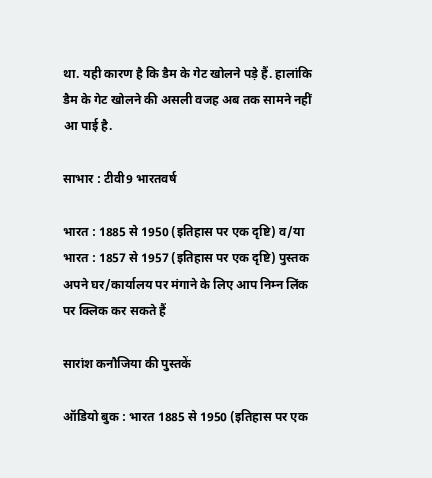था. यही कारण है कि डैम के गेट खोलने पड़े हैं. हालांकि डैम के गेट खोलने की असली वजह अब तक सामने नहीं आ पाई है.

साभार : टीवी9 भारतवर्ष

भारत : 1885 से 1950 (इतिहास पर एक दृष्टि) व/या भारत : 1857 से 1957 (इतिहास पर एक दृष्टि) पुस्तक अपने घर/कार्यालय पर मंगाने के लिए आप निम्न लिंक पर क्लिक कर सकते हैं

सारांश कनौजिया की पुस्तकें

ऑडियो बुक : भारत 1885 से 1950 (इतिहास पर एक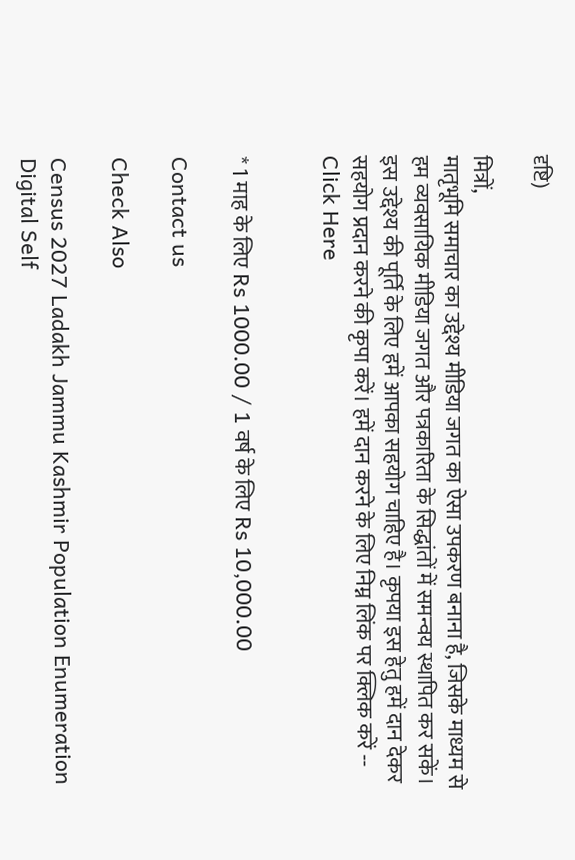दृष्टि)

मित्रों,
मातृभूमि समाचार का उद्देश्य मीडिया जगत का ऐसा उपकरण बनाना है, जिसके माध्यम से हम व्यवसायिक मीडिया जगत और पत्रकारिता के सिद्धांतों में समन्वय स्थापित कर सकें। इस उद्देश्य की पूर्ति के लिए हमें आपका सहयोग चाहिए है। कृपया इस हेतु हमें दान देकर सहयोग प्रदान करने की कृपा करें। हमें दान करने के लिए निम्न लिंक पर क्लिक करें -- Click Here


* 1 माह के लिए Rs 1000.00 / 1 वर्ष के लिए Rs 10,000.00

Contact us

Check Also

Census 2027 Ladakh Jammu Kashmir Population Enumeration Digital Self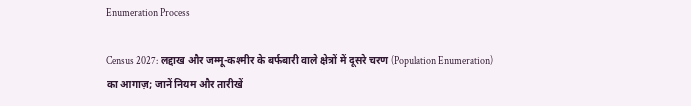Enumeration Process

Census 2027: लद्दाख और जम्मू-कश्मीर के बर्फबारी वाले क्षेत्रों में दूसरे चरण (Population Enumeration) का आगाज़; जानें नियम और तारीखें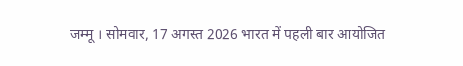जम्मू । सोमवार, 17 अगस्त 2026 भारत में पहली बार आयोजित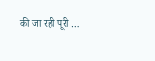की जा रही पूरी …